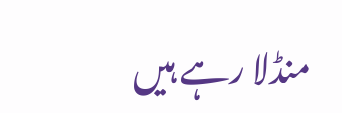منڈلا رہے ہیں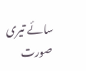سائے تیری صورت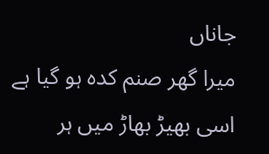جاناں
میرا گھر صنم کدہ ہو گیا ہے
اسی بھیڑ بھاڑ میں ہر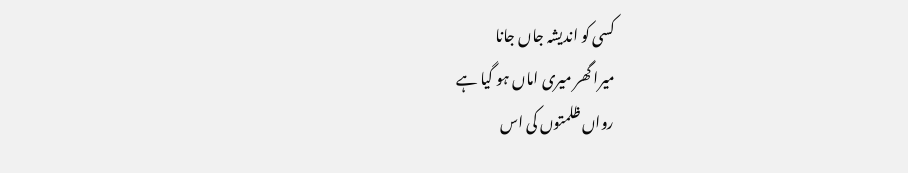کسی کو اندیشہ جاں جانا
میرا گھر میری اماں ہو گیا ہے
رواں ظلمتوں کی اس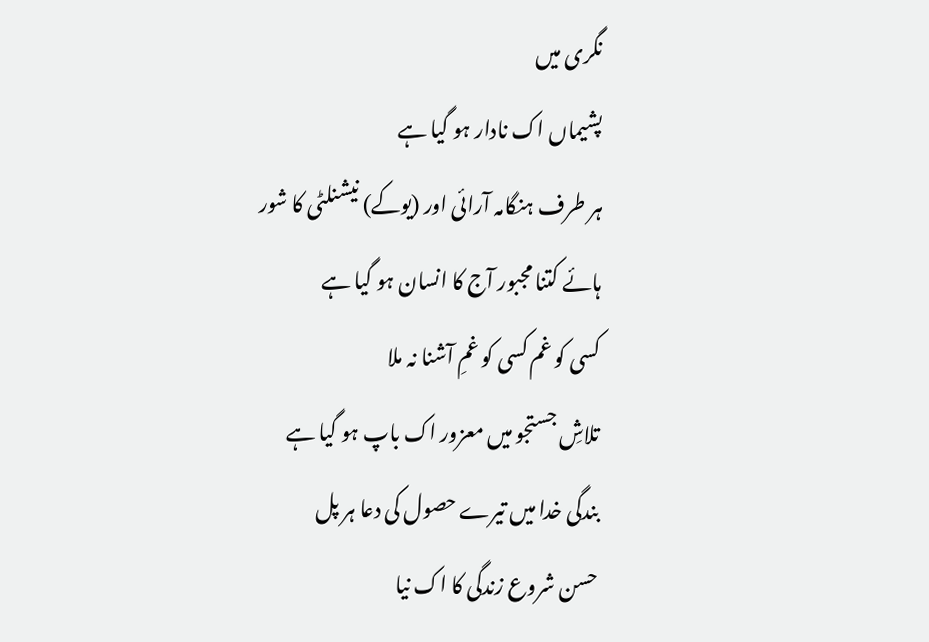نگری میں
پشیماں اک نادار ہو گیا ہے
ہر طرف ہنگامہ آرائی اور (یوکے) نیشنلٹی کا شور
ہائے کتنا مجبور آج کا انسان ہو گیا ہے
کسی کو غم کسی کو غمِ آشنا نہ ملا
تلاشِ جستجو میں معزور اک باپ ہو گیا ہے
بندگی خدا میں تیرے حصول کی دعا ہر پل
حسن شروع زندگی کا اک نیا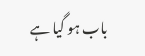باب ہو گیا ہے